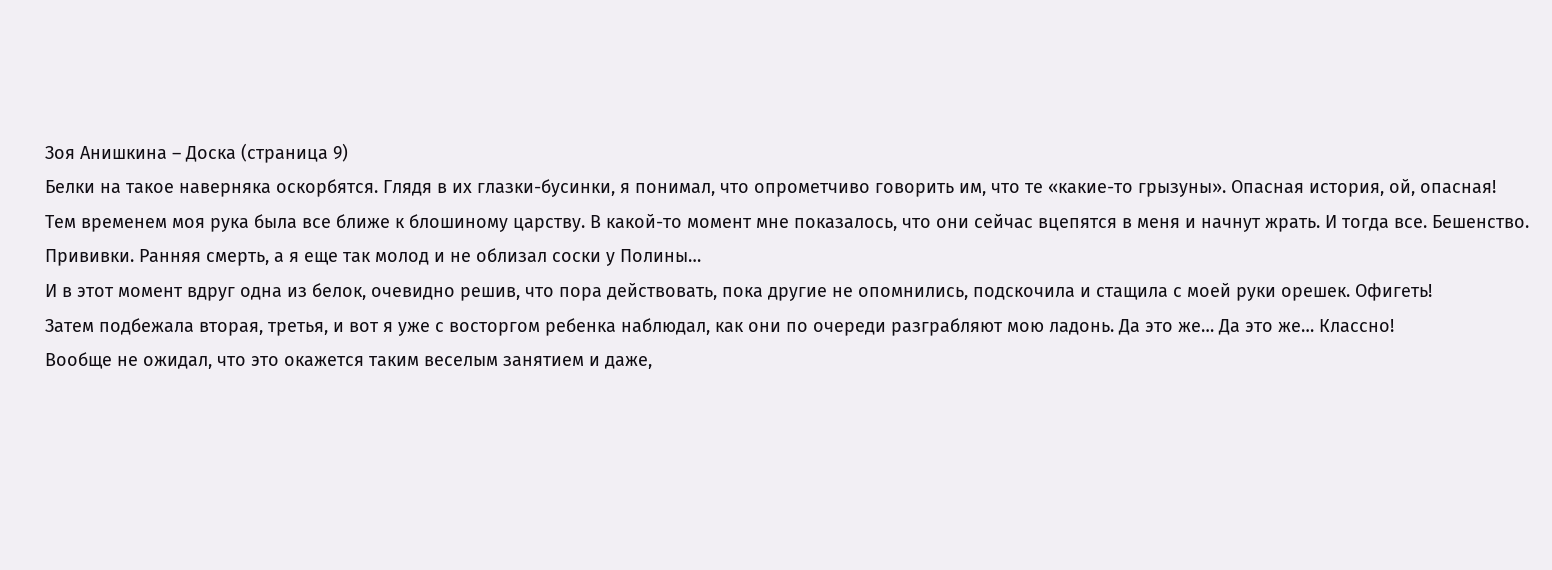Зоя Анишкина – Доска (страница 9)
Белки на такое наверняка оскорбятся. Глядя в их глазки-бусинки, я понимал, что опрометчиво говорить им, что те «какие-то грызуны». Опасная история, ой, опасная!
Тем временем моя рука была все ближе к блошиному царству. В какой-то момент мне показалось, что они сейчас вцепятся в меня и начнут жрать. И тогда все. Бешенство. Прививки. Ранняя смерть, а я еще так молод и не облизал соски у Полины…
И в этот момент вдруг одна из белок, очевидно решив, что пора действовать, пока другие не опомнились, подскочила и стащила с моей руки орешек. Офигеть!
Затем подбежала вторая, третья, и вот я уже с восторгом ребенка наблюдал, как они по очереди разграбляют мою ладонь. Да это же… Да это же… Классно!
Вообще не ожидал, что это окажется таким веселым занятием и даже,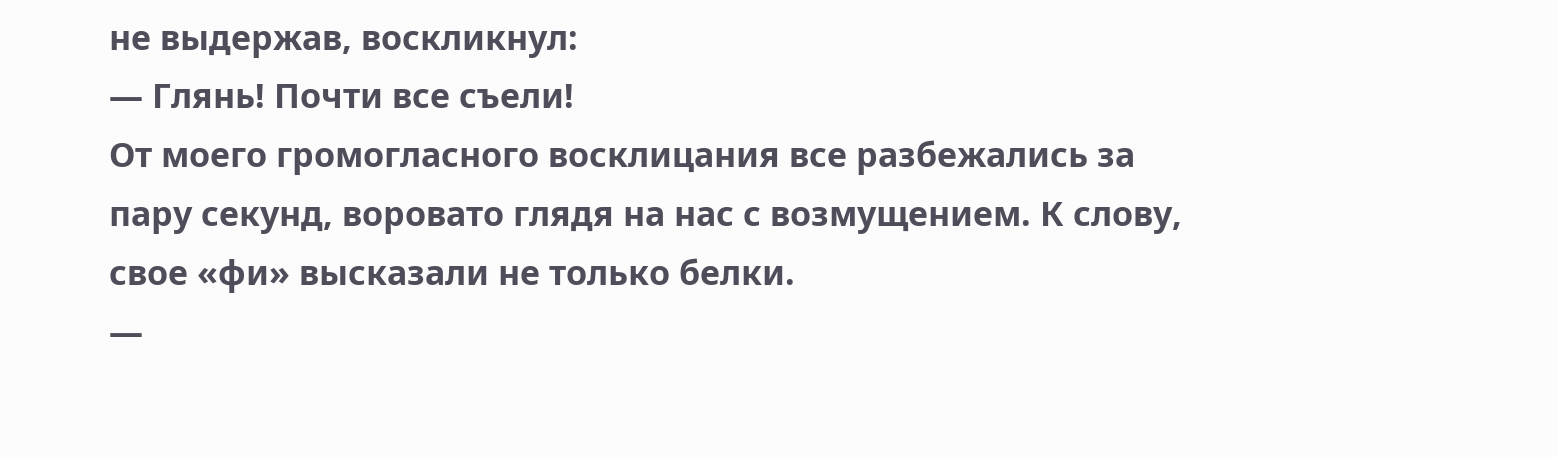не выдержав, воскликнул:
— Глянь! Почти все съели!
От моего громогласного восклицания все разбежались за пару секунд, воровато глядя на нас с возмущением. К слову, свое «фи» высказали не только белки.
—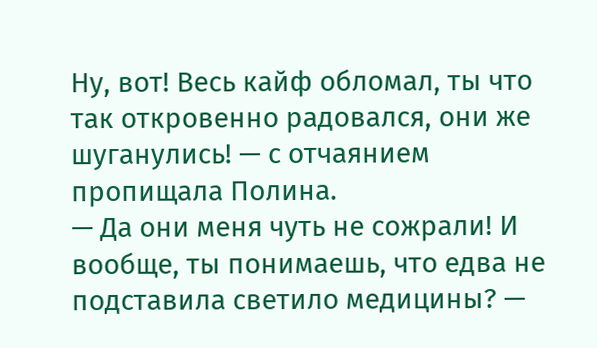Ну, вот! Весь кайф обломал, ты что так откровенно радовался, они же шуганулись! — с отчаянием пропищала Полина.
— Да они меня чуть не сожрали! И вообще, ты понимаешь, что едва не подставила светило медицины? —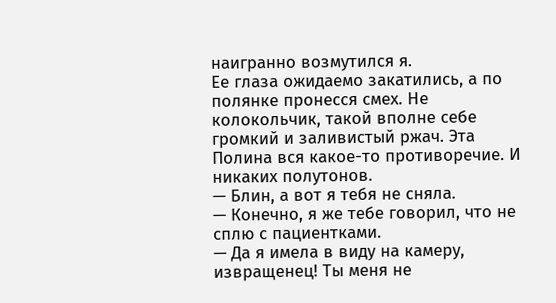наигранно возмутился я.
Ее глаза ожидаемо закатились, а по полянке пронесся смех. Не колокольчик, такой вполне себе громкий и заливистый ржач. Эта Полина вся какое-то противоречие. И никаких полутонов.
— Блин, а вот я тебя не сняла.
— Конечно, я же тебе говорил, что не сплю с пациентками.
— Да я имела в виду на камеру, извращенец! Ты меня не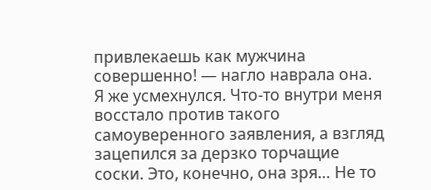привлекаешь как мужчина совершенно! — нагло наврала она.
Я же усмехнулся. Что-то внутри меня восстало против такого самоуверенного заявления, а взгляд зацепился за дерзко торчащие соски. Это, конечно, она зря… Не то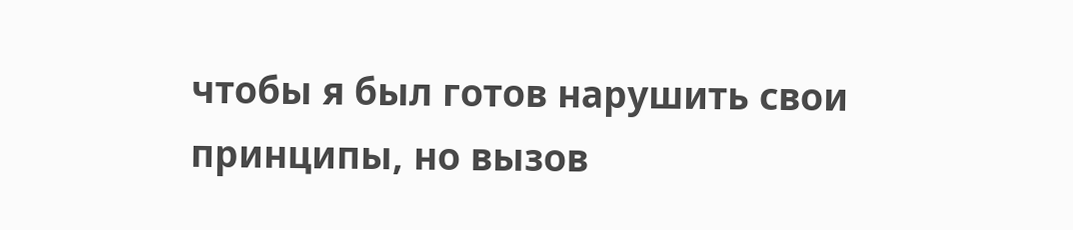чтобы я был готов нарушить свои принципы, но вызов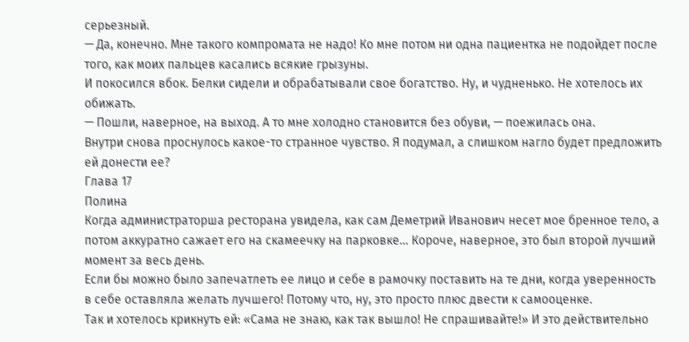серьезный.
— Да, конечно. Мне такого компромата не надо! Ко мне потом ни одна пациентка не подойдет после того, как моих пальцев касались всякие грызуны.
И покосился вбок. Белки сидели и обрабатывали свое богатство. Ну, и чудненько. Не хотелось их обижать.
— Пошли, наверное, на выход. А то мне холодно становится без обуви, — поежилась она.
Внутри снова проснулось какое-то странное чувство. Я подумал, а слишком нагло будет предложить ей донести ее?
Глава 17
Полина
Когда администраторша ресторана увидела, как сам Деметрий Иванович несет мое бренное тело, а потом аккуратно сажает его на скамеечку на парковке… Короче, наверное, это был второй лучший момент за весь день.
Если бы можно было запечатлеть ее лицо и себе в рамочку поставить на те дни, когда уверенность в себе оставляла желать лучшего! Потому что, ну, это просто плюс двести к самооценке.
Так и хотелось крикнуть ей: «Сама не знаю, как так вышло! Не спрашивайте!» И это действительно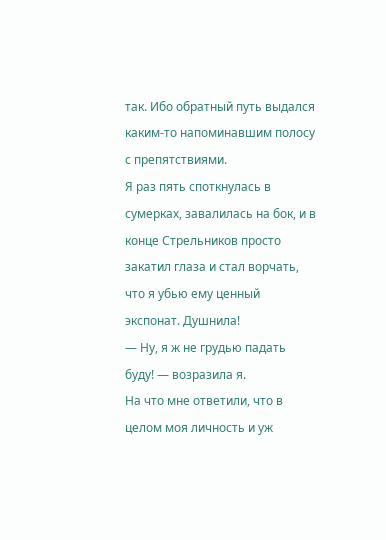так. Ибо обратный путь выдался каким-то напоминавшим полосу с препятствиями.
Я раз пять споткнулась в сумерках, завалилась на бок, и в конце Стрельников просто закатил глаза и стал ворчать, что я убью ему ценный экспонат. Душнила!
— Ну, я ж не грудью падать буду! — возразила я.
На что мне ответили, что в целом моя личность и уж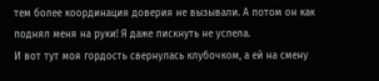тем более координация доверия не вызывали. А потом он как поднял меня на руки! Я даже пискнуть не успела.
И вот тут моя гордость свернулась клубочком, а ей на смену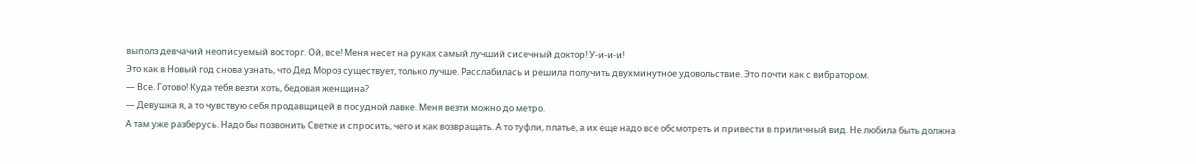выполз девчачий неописуемый восторг. Ой, все! Меня несет на руках самый лучший сисечный доктор! У-и-и-и!
Это как в Новый год снова узнать, что Дед Мороз существует, только лучше. Расслабилась и решила получить двухминутное удовольствие. Это почти как с вибратором.
— Все. Готово! Куда тебя везти хоть, бедовая женщина?
— Девушка я, а то чувствую себя продавщицей в посудной лавке. Меня везти можно до метро.
А там уже разберусь. Надо бы позвонить Светке и спросить, чего и как возвращать. А то туфли, платье, а их еще надо все обсмотреть и привести в приличный вид. Не любила быть должна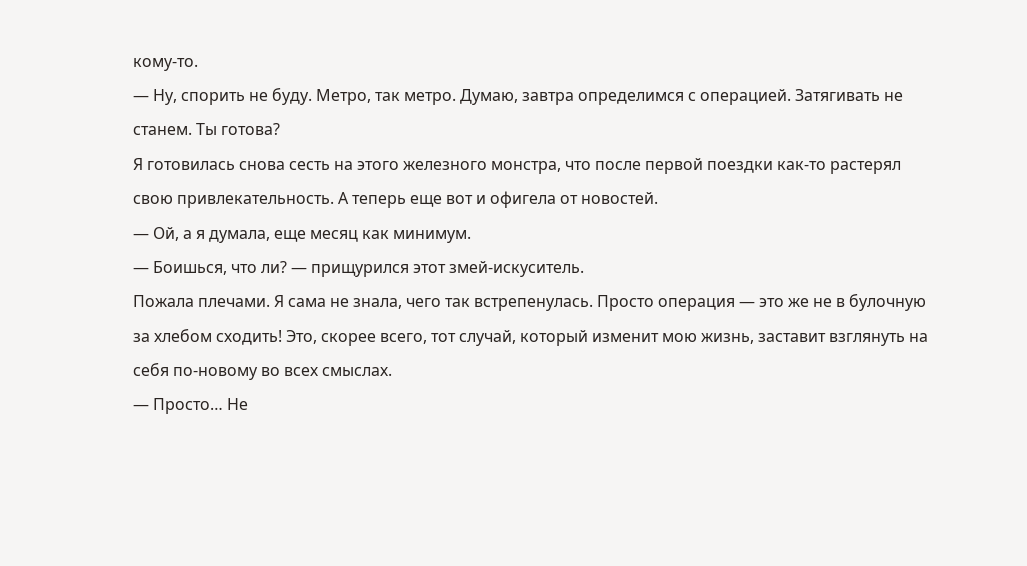кому-то.
— Ну, спорить не буду. Метро, так метро. Думаю, завтра определимся с операцией. Затягивать не станем. Ты готова?
Я готовилась снова сесть на этого железного монстра, что после первой поездки как-то растерял свою привлекательность. А теперь еще вот и офигела от новостей.
— Ой, а я думала, еще месяц как минимум.
— Боишься, что ли? — прищурился этот змей-искуситель.
Пожала плечами. Я сама не знала, чего так встрепенулась. Просто операция — это же не в булочную за хлебом сходить! Это, скорее всего, тот случай, который изменит мою жизнь, заставит взглянуть на себя по-новому во всех смыслах.
— Просто… Не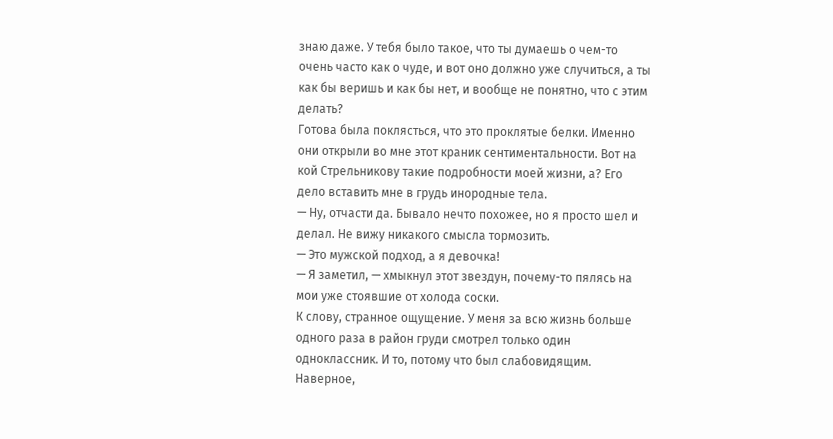знаю даже. У тебя было такое, что ты думаешь о чем-то очень часто как о чуде, и вот оно должно уже случиться, а ты как бы веришь и как бы нет, и вообще не понятно, что с этим делать?
Готова была поклясться, что это проклятые белки. Именно они открыли во мне этот краник сентиментальности. Вот на кой Стрельникову такие подробности моей жизни, а? Его дело вставить мне в грудь инородные тела.
— Ну, отчасти да. Бывало нечто похожее, но я просто шел и делал. Не вижу никакого смысла тормозить.
— Это мужской подход, а я девочка!
— Я заметил, — хмыкнул этот звездун, почему-то пялясь на мои уже стоявшие от холода соски.
К слову, странное ощущение. У меня за всю жизнь больше одного раза в район груди смотрел только один одноклассник. И то, потому что был слабовидящим. Наверное,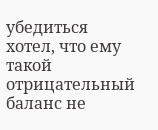убедиться хотел, что ему такой отрицательный баланс не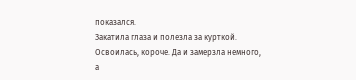показался.
Закатила глаза и полезла за курткой. Освоилась, короче. Да и замерзла немного, а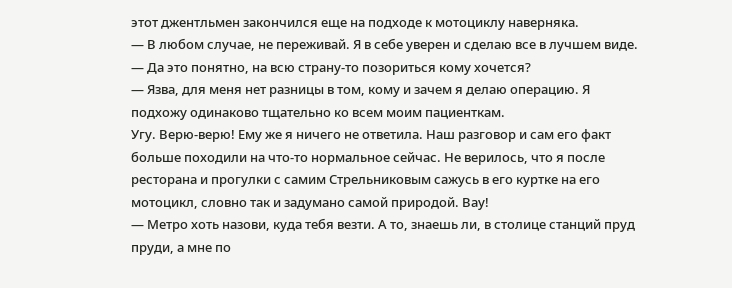этот джентльмен закончился еще на подходе к мотоциклу наверняка.
— В любом случае, не переживай. Я в себе уверен и сделаю все в лучшем виде.
— Да это понятно, на всю страну-то позориться кому хочется?
— Язва, для меня нет разницы в том, кому и зачем я делаю операцию. Я подхожу одинаково тщательно ко всем моим пациенткам.
Угу. Верю-верю! Ему же я ничего не ответила. Наш разговор и сам его факт больше походили на что-то нормальное сейчас. Не верилось, что я после ресторана и прогулки с самим Стрельниковым сажусь в его куртке на его мотоцикл, словно так и задумано самой природой. Вау!
— Метро хоть назови, куда тебя везти. А то, знаешь ли, в столице станций пруд пруди, а мне по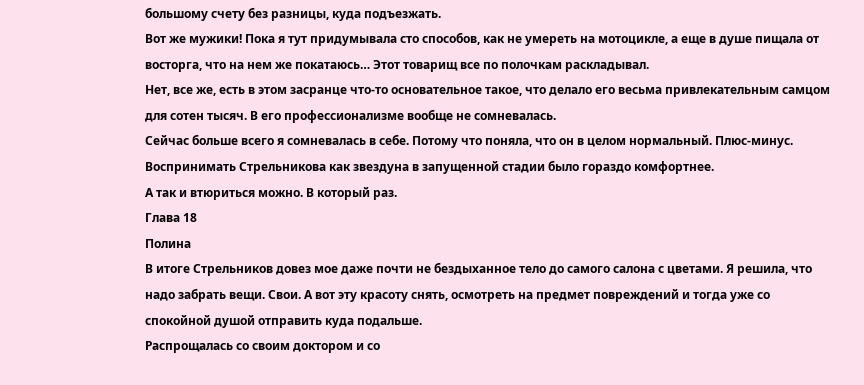большому счету без разницы, куда подъезжать.
Вот же мужики! Пока я тут придумывала сто способов, как не умереть на мотоцикле, а еще в душе пищала от восторга, что на нем же покатаюсь… Этот товарищ все по полочкам раскладывал.
Нет, все же, есть в этом засранце что-то основательное такое, что делало его весьма привлекательным самцом для сотен тысяч. В его профессионализме вообще не сомневалась.
Сейчас больше всего я сомневалась в себе. Потому что поняла, что он в целом нормальный. Плюс-минус. Воспринимать Стрельникова как звездуна в запущенной стадии было гораздо комфортнее.
А так и втюриться можно. В который раз.
Глава 18
Полина
В итоге Стрельников довез мое даже почти не бездыханное тело до самого салона с цветами. Я решила, что надо забрать вещи. Свои. А вот эту красоту снять, осмотреть на предмет повреждений и тогда уже со спокойной душой отправить куда подальше.
Распрощалась со своим доктором и со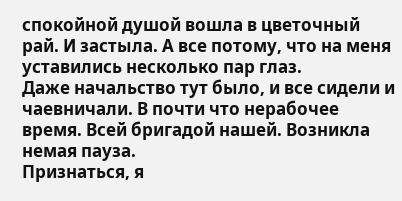спокойной душой вошла в цветочный рай. И застыла. А все потому, что на меня уставились несколько пар глаз.
Даже начальство тут было, и все сидели и чаевничали. В почти что нерабочее время. Всей бригадой нашей. Возникла немая пауза.
Признаться, я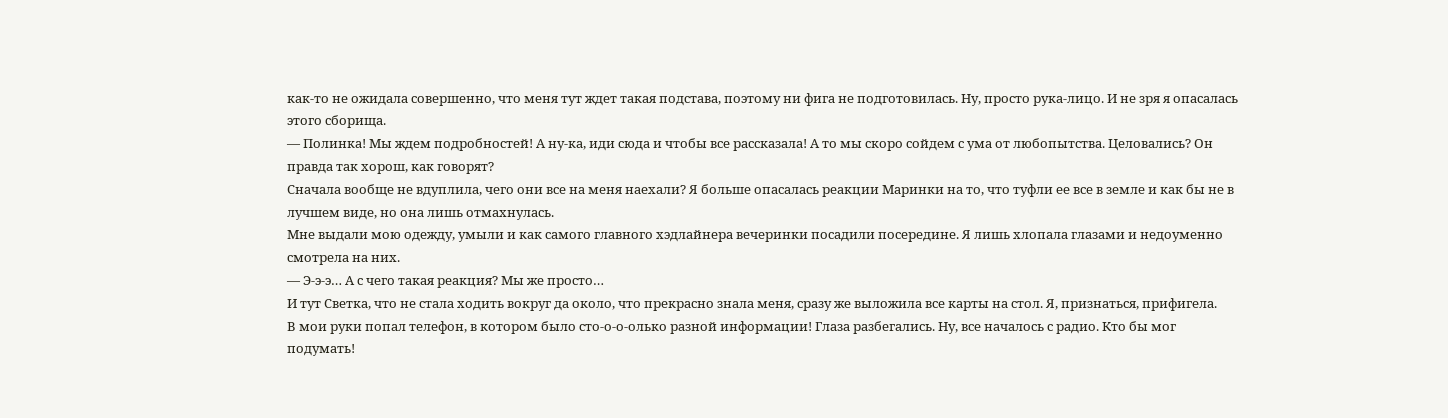как-то не ожидала совершенно, что меня тут ждет такая подстава, поэтому ни фига не подготовилась. Ну, просто рука-лицо. И не зря я опасалась этого сборища.
— Полинка! Мы ждем подробностей! А ну-ка, иди сюда и чтобы все рассказала! А то мы скоро сойдем с ума от любопытства. Целовались? Он правда так хорош, как говорят?
Сначала вообще не вдуплила, чего они все на меня наехали? Я больше опасалась реакции Маринки на то, что туфли ее все в земле и как бы не в лучшем виде, но она лишь отмахнулась.
Мне выдали мою одежду, умыли и как самого главного хэдлайнера вечеринки посадили посередине. Я лишь хлопала глазами и недоуменно смотрела на них.
— Э-э-э… А с чего такая реакция? Мы же просто…
И тут Светка, что не стала ходить вокруг да около, что прекрасно знала меня, сразу же выложила все карты на стол. Я, признаться, прифигела.
В мои руки попал телефон, в котором было сто-о-о-олько разной информации! Глаза разбегались. Ну, все началось с радио. Кто бы мог подумать!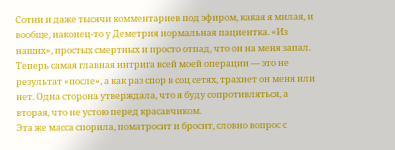Сотни и даже тысячи комментариев под эфиром, какая я милая, и вообще, наконец-то у Деметрия нормальная пациентка. «Из наших», простых смертных и просто отпад, что он на меня запал.
Теперь самая главная интрига всей моей операции — это не результат «после», а как раз спор в соц сетях, трахнет он меня или нет. Одна сторона утверждала, что я буду сопротивляться, а вторая, что не устою перед красавчиком.
Эта же масса спорила, поматросит и бросит, словно вопрос с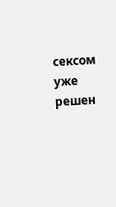сексом уже решен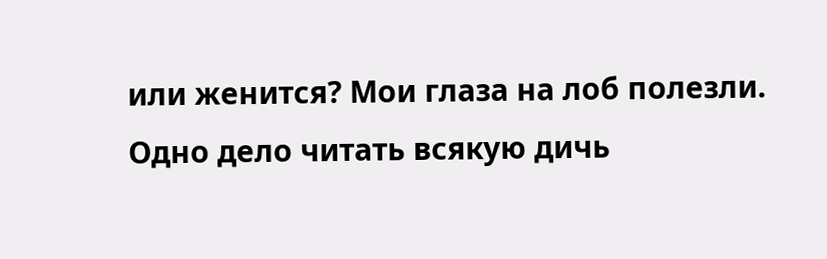или женится? Мои глаза на лоб полезли. Одно дело читать всякую дичь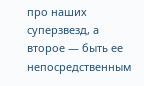про наших суперзвезд, а второе — быть ее непосредственным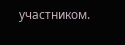участником.